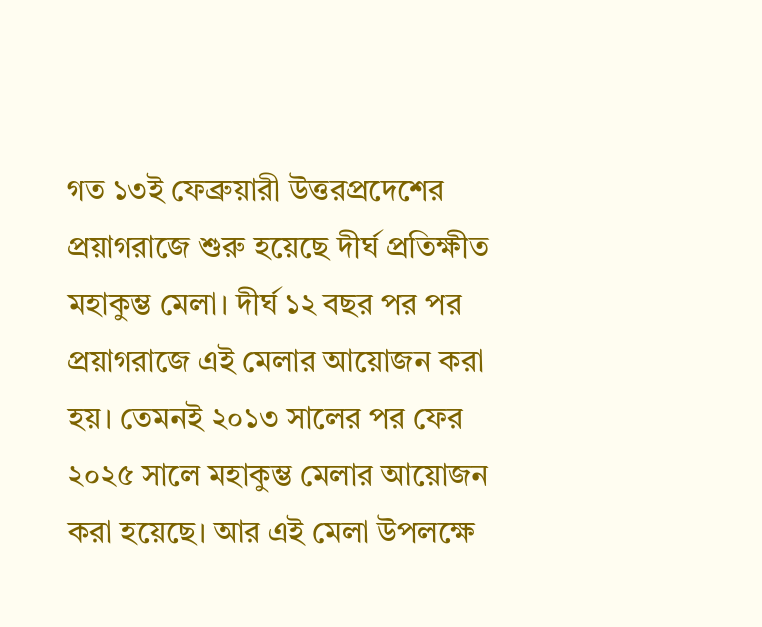গত ১৩ই ফেব্রুয়ারী উত্তরপ্রদেশের প্রয়াগরাজে শুরু হয়েছে দীর্ঘ প্রতিক্ষীত মহাকুম্ভ মেলা। দীর্ঘ ১২ বছর পর পর প্রয়াগরাজে এই মেলার আয়োজন করা হয়। তেমনই ২০১৩ সালের পর ফের ২০২৫ সালে মহাকুম্ভ মেলার আয়োজন করা হয়েছে। আর এই মেলা উপলক্ষে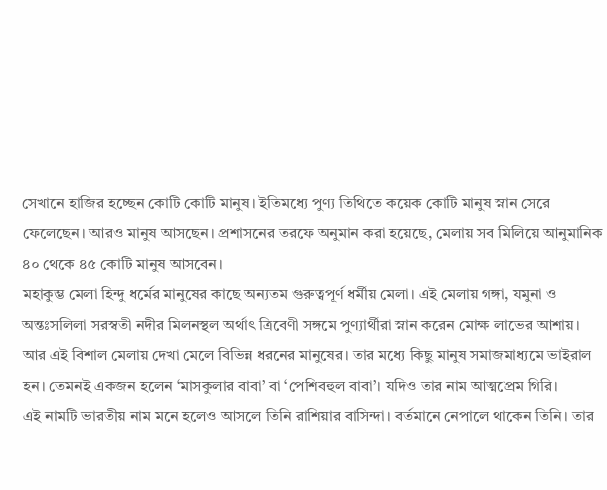সেখানে হাজির হচ্ছেন কোটি কোটি মানুষ। ইতিমধ্যে পুণ্য তিথিতে কয়েক কোটি মানুষ স্নান সেরে ফেলেছেন। আরও মানুষ আসছেন। প্রশাসনের তরফে অনুমান করা হয়েছে, মেলায় সব মিলিয়ে আনুমানিক ৪০ থেকে ৪৫ কোটি মানুষ আসবেন।
মহাকুম্ভ মেলা হিন্দু ধর্মের মানুষের কাছে অন্যতম গুরুত্বপূর্ণ ধর্মীয় মেলা। এই মেলায় গঙ্গা, যমুনা ও অন্তঃসলিলা সরস্বতী নদীর মিলনস্থল অর্থাৎ ত্রিবেণী সঙ্গমে পুণ্যার্থীরা স্নান করেন মোক্ষ লাভের আশায়। আর এই বিশাল মেলায় দেখা মেলে বিভিন্ন ধরনের মানুষের। তার মধ্যে কিছু মানুষ সমাজমাধ্যমে ভাইরাল হন। তেমনই একজন হলেন ‘মাসকুলার বাবা’ বা ‘পেশিবহুল বাবা’। যদিও তার নাম আত্মপ্রেম গিরি।
এই নামটি ভারতীয় নাম মনে হলেও আসলে তিনি রাশিয়ার বাসিন্দা। বর্তমানে নেপালে থাকেন তিনি। তার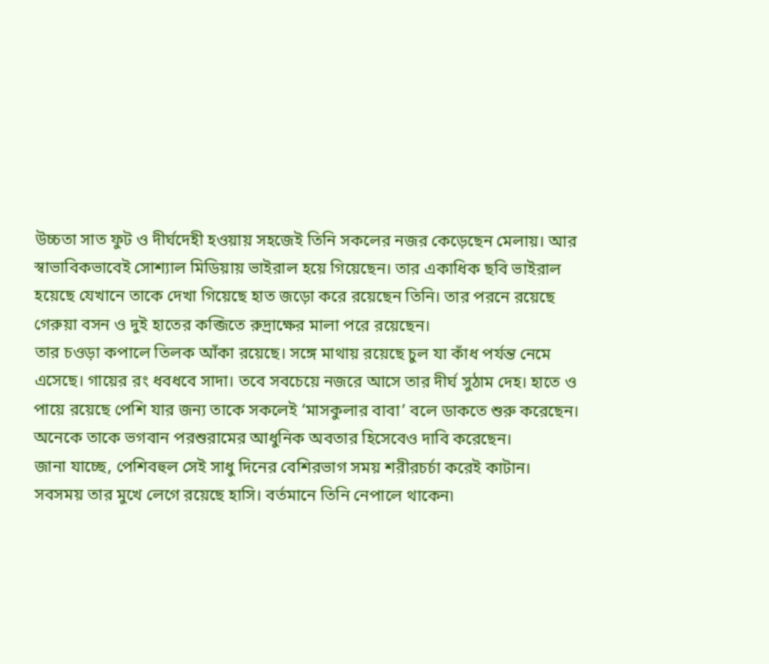উচ্চতা সাত ফুট ও দীর্ঘদেহী হওয়ায় সহজেই তিনি সকলের নজর কেড়েছেন মেলায়। আর স্বাভাবিকভাবেই সোশ্যাল মিডিয়ায় ভাইরাল হয়ে গিয়েছেন। তার একাধিক ছবি ভাইরাল হয়েছে যেখানে তাকে দেখা গিয়েছে হাত জড়ো করে রয়েছেন তিনি। তার পরনে রয়েছে গেরুয়া বসন ও দুই হাতের কব্জিতে রুদ্রাক্ষের মালা পরে রয়েছেন।
তার চওড়া কপালে তিলক আঁকা রয়েছে। সঙ্গে মাথায় রয়েছে চুল যা কাঁধ পর্যন্ত নেমে এসেছে। গায়ের রং ধবধবে সাদা। তবে সবচেয়ে নজরে আসে তার দীর্ঘ সুঠাম দেহ। হাতে ও পায়ে রয়েছে পেশি যার জন্য তাকে সকলেই ‘মাসকুলার বাবা’ বলে ডাকতে শুরু করেছেন। অনেকে তাকে ভগবান পরশুরামের আধুনিক অবতার হিসেবেও দাবি করেছেন।
জানা যাচ্ছে, পেশিবহুল সেই সাধু দিনের বেশিরভাগ সময় শরীরচর্চা করেই কাটান। সবসময় তার মুখে লেগে রয়েছে হাসি। বর্তমানে তিনি নেপালে থাকেন৷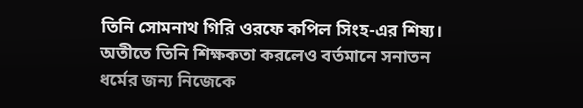তিনি সোমনাথ গিরি ওরফে কপিল সিংহ-এর শিষ্য। অতীতে তিনি শিক্ষকতা করলেও বর্তমানে সনাতন ধর্মের জন্য নিজেকে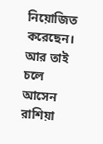নিয়োজিত করেছেন। আর তাই চলে আসেন রাশিয়া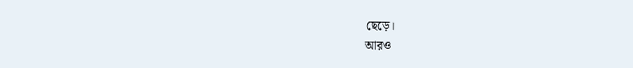ছেড়ে।
আরও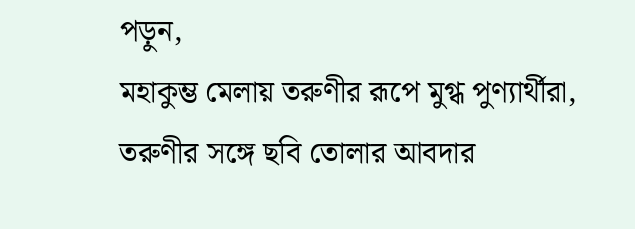পড়ুন,
মহাকুম্ভ মেলায় তরুণীর রূপে মুগ্ধ পুণ্যার্থীরা, তরুণীর সঙ্গে ছবি তোলার আবদার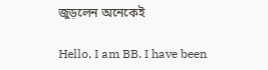জুড়লেন অনেকেই

Hello, I am BB. I have been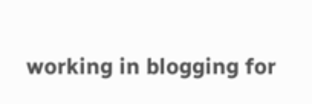working in blogging for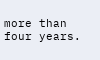more than four years.